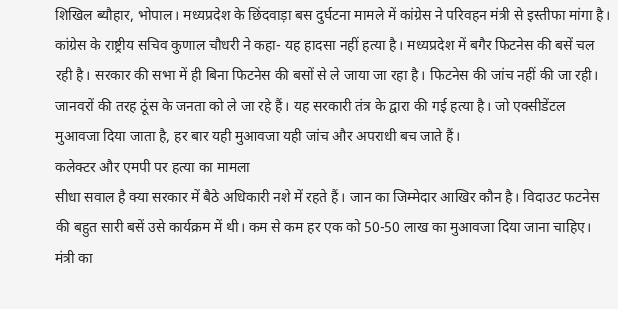शिखिल ब्यौहार, भोपाल। मध्यप्रदेश के छिंदवाड़ा बस दुर्घटना मामले में कांग्रेस ने परिवहन मंत्री से इस्तीफा मांगा है। कांग्रेस के राष्ट्रीय सचिव कुणाल चौधरी ने कहा- यह हादसा नहीं हत्या है। मध्यप्रदेश में बगैर फिटनेस की बसें चल रही है। सरकार की सभा में ही बिना फिटनेस की बसों से ले जाया जा रहा है। फिटनेस की जांच नहीं की जा रही। जानवरों की तरह ठूंस के जनता को ले जा रहे हैं। यह सरकारी तंत्र के द्वारा की गई हत्या है। जो एक्सीडेंटल मुआवजा दिया जाता है, हर बार यही मुआवजा यही जांच और अपराधी बच जाते हैं।
कलेक्टर और एमपी पर हत्या का मामला
सीधा सवाल है क्या सरकार में बैठे अधिकारी नशे में रहते हैं। जान का जिम्मेदार आखिर कौन है। विदाउट फटनेस की बहुत सारी बसें उसे कार्यक्रम में थी। कम से कम हर एक को 50-50 लाख का मुआवजा दिया जाना चाहिए। मंत्री का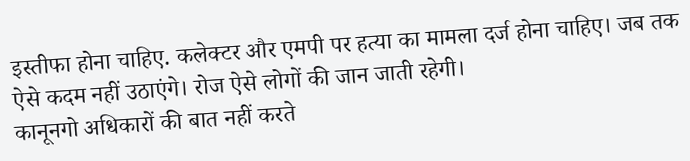इस्तीफा होना चाहिए. कलेक्टर और एमपी पर हत्या का मामला दर्ज होना चाहिए। जब तक ऐसे कदम नहीं उठाएंगे। रोज ऐसे लोगों की जान जाती रहेगी।
कानूनगो अधिकारों की बात नहीं करते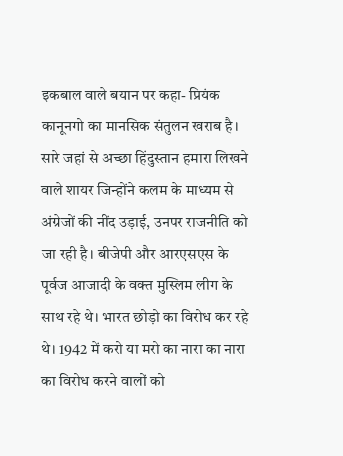इकबाल वाले बयान पर कहा- प्रियंक कानूनगो का मानसिक संतुलन खराब है। सारे जहां से अच्छा हिंदुस्तान हमारा लिखने वाले शायर जिन्होंने कलम के माध्यम से अंग्रेजों की नींद उड़ाई, उनपर राजनीति को जा रही है। बीजेपी और आरएसएस के पूर्वज आजादी के वक्त मुस्लिम लीग के साथ रहे थे। भारत छोड़ो का विरोध कर रहे थे। 1942 में करो या मरो का नारा का नारा का विरोध करने वालों को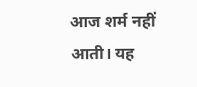आज शर्म नहीं आती। यह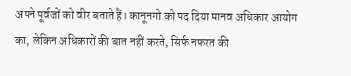अपने पूर्वजों को वीर बताते हैं। कानूनगो को पद दिया मानव अधिकार आयोग का, लेकिन अधिकारों की बात नहीं करते, सिर्फ नफरत की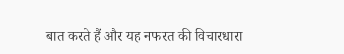बात करते हैं और यह नफरत की विचारधारा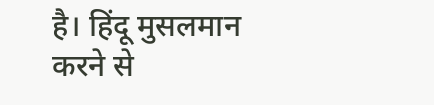है। हिंदू मुसलमान करने से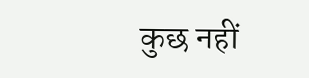कुछ नहीं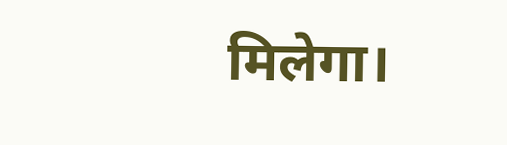मिलेगा।